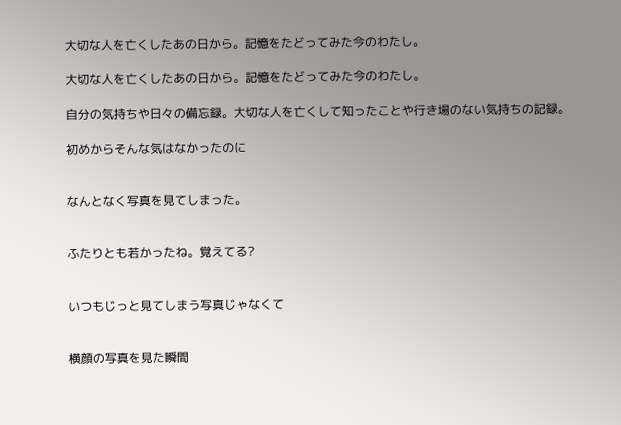大切な人を亡くしたあの日から。記憶をたどってみた今のわたし。

大切な人を亡くしたあの日から。記憶をたどってみた今のわたし。

自分の気持ちや日々の備忘録。大切な人を亡くして知ったことや行き場のない気持ちの記録。

初めからそんな気はなかったのに


なんとなく写真を見てしまった。


ふたりとも若かったね。覚えてる?


いつもじっと見てしまう写真じゃなくて


横顔の写真を見た瞬間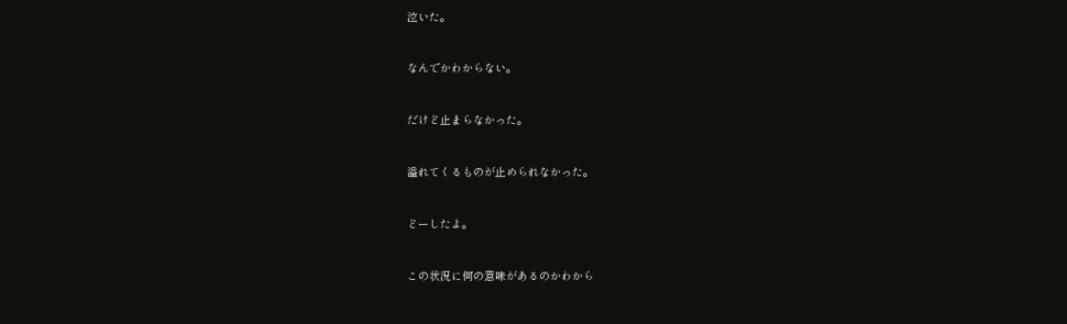泣いた。


なんでかわからない。


だけど止まらなかった。


溢れてくるものが止められなかった。


どーしたよ。


この状況に何の意味があるのかわから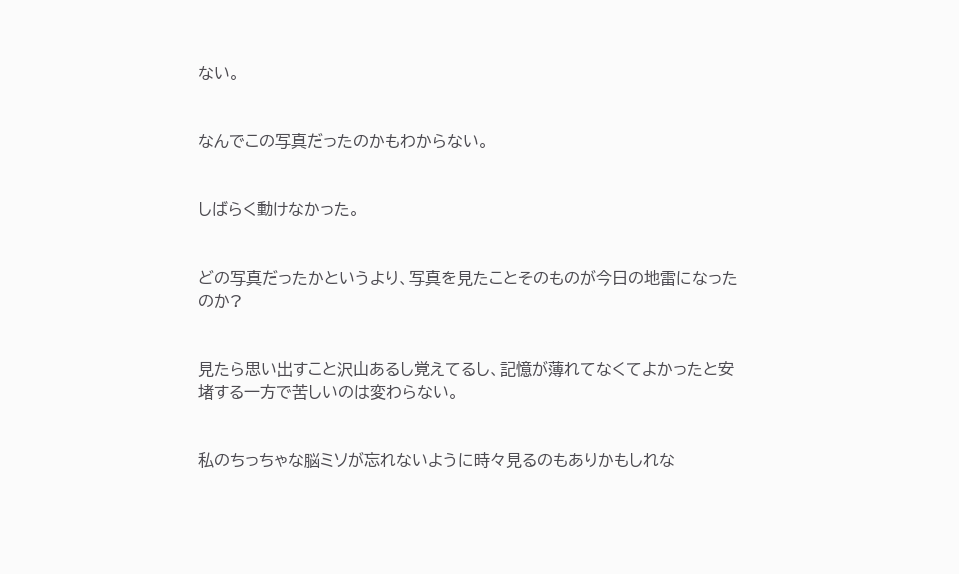ない。


なんでこの写真だったのかもわからない。


しばらく動けなかった。


どの写真だったかというより、写真を見たことそのものが今日の地雷になったのか?


見たら思い出すこと沢山あるし覚えてるし、記憶が薄れてなくてよかったと安堵する一方で苦しいのは変わらない。


私のちっちゃな脳ミソが忘れないように時々見るのもありかもしれな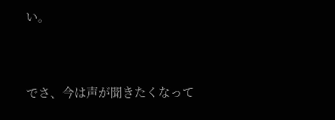い。


でさ、今は声が聞きたくなって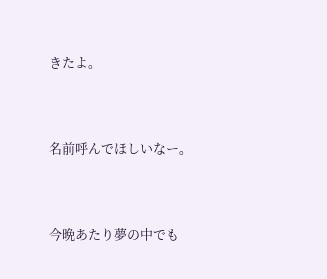きたよ。


名前呼んでほしいなー。


今晩あたり夢の中でも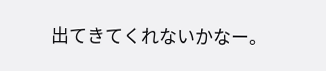出てきてくれないかなー。